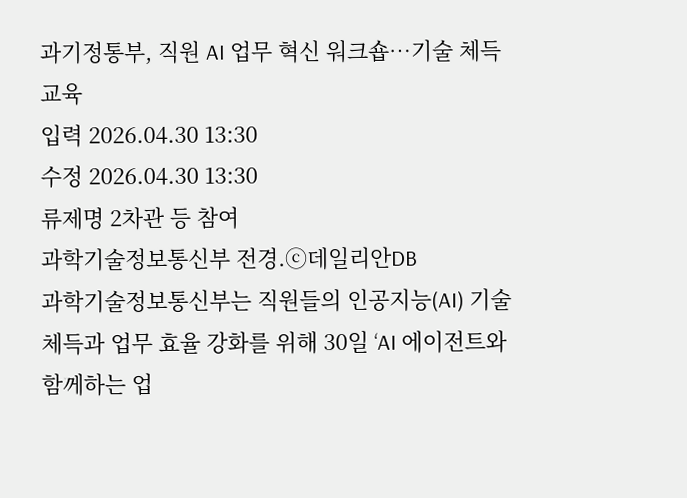과기정통부, 직원 AI 업무 혁신 워크숍…기술 체득 교육
입력 2026.04.30 13:30
수정 2026.04.30 13:30
류제명 2차관 등 참여
과학기술정보통신부 전경.ⓒ데일리안DB
과학기술정보통신부는 직원들의 인공지능(AI) 기술 체득과 업무 효율 강화를 위해 30일 ‘AI 에이전트와 함께하는 업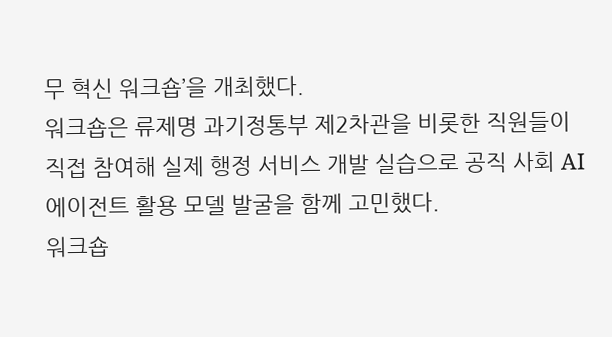무 혁신 워크숍’을 개최했다.
워크숍은 류제명 과기정통부 제2차관을 비롯한 직원들이 직접 참여해 실제 행정 서비스 개발 실습으로 공직 사회 AI 에이전트 활용 모델 발굴을 함께 고민했다.
워크숍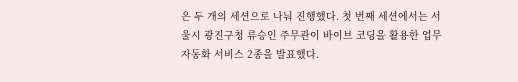은 두 개의 세션으로 나눠 진행했다. 첫 번째 세션에서는 서울시 광진구청 류승인 주무관이 바이브 코딩을 활용한 업무 자동화 서비스 2종을 발표했다.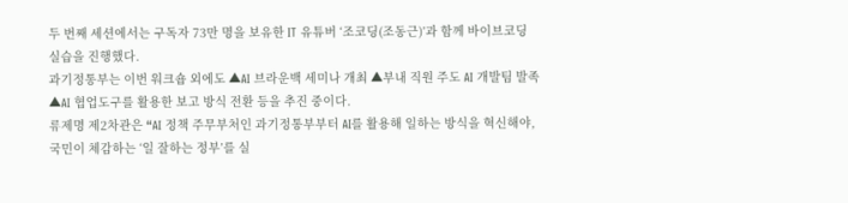두 번째 세션에서는 구독자 73만 명을 보유한 IT 유튜버 ‘조코딩(조동근)’과 함께 바이브코딩 실습을 진행했다.
과기정통부는 이번 워크숍 외에도 ▲AI 브라운백 세미나 개최 ▲부내 직원 주도 AI 개발팀 발족 ▲AI 협업도구를 활용한 보고 방식 전환 등을 추진 중이다.
류제명 제2차관은 “AI 정책 주무부처인 과기정통부부터 AI를 활용해 일하는 방식을 혁신해야, 국민이 체감하는 ‘일 잘하는 정부’를 실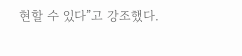현할 수 있다”고 강조했다.